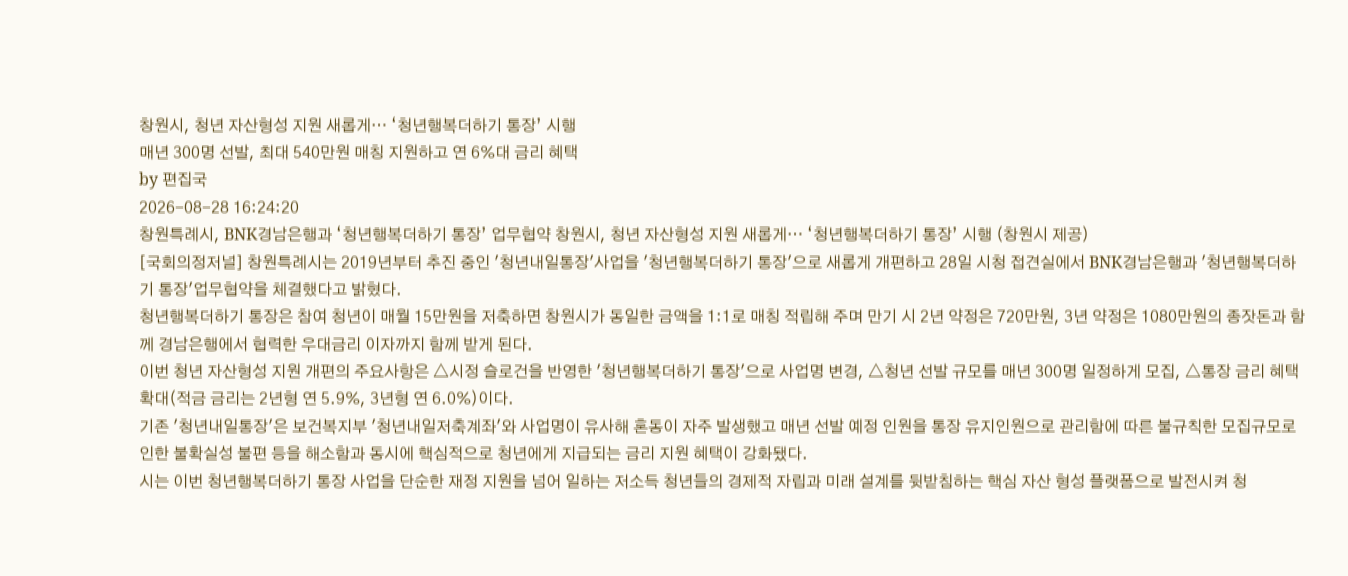창원시, 청년 자산형성 지원 새롭게… ‘청년행복더하기 통장’ 시행
매년 300명 선발, 최대 540만원 매칭 지원하고 연 6%대 금리 혜택
by 편집국
2026-08-28 16:24:20
창원특례시, BNK경남은행과 ‘청년행복더하기 통장’ 업무협약 창원시, 청년 자산형성 지원 새롭게… ‘청년행복더하기 통장’ 시행 (창원시 제공)
[국회의정저널] 창원특례시는 2019년부터 추진 중인 '청년내일통장'사업을 '청년행복더하기 통장'으로 새롭게 개편하고 28일 시청 접견실에서 BNK경남은행과 '청년행복더하기 통장'업무협약을 체결했다고 밝혔다.
청년행복더하기 통장은 참여 청년이 매월 15만원을 저축하면 창원시가 동일한 금액을 1:1로 매칭 적립해 주며 만기 시 2년 약정은 720만원, 3년 약정은 1080만원의 종잣돈과 함께 경남은행에서 협력한 우대금리 이자까지 함께 받게 된다.
이번 청년 자산형성 지원 개편의 주요사항은 △시정 슬로건을 반영한 '청년행복더하기 통장'으로 사업명 변경, △청년 선발 규모를 매년 300명 일정하게 모집, △통장 금리 혜택 확대(적금 금리는 2년형 연 5.9%, 3년형 연 6.0%)이다.
기존 '청년내일통장'은 보건복지부 '청년내일저축계좌'와 사업명이 유사해 혼동이 자주 발생했고 매년 선발 예정 인원을 통장 유지인원으로 관리함에 따른 불규칙한 모집규모로 인한 불확실성 불편 등을 해소함과 동시에 핵심적으로 청년에게 지급되는 금리 지원 혜택이 강화됐다.
시는 이번 청년행복더하기 통장 사업을 단순한 재정 지원을 넘어 일하는 저소득 청년들의 경제적 자립과 미래 설계를 뒷받침하는 핵심 자산 형성 플랫폼으로 발전시켜 청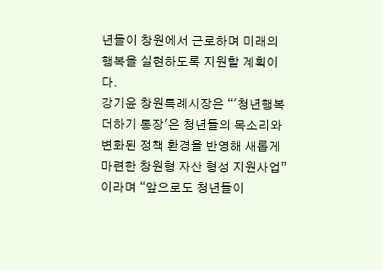년들이 창원에서 근로하며 미래의 행복을 실현하도록 지원할 계획이다.
강기윤 창원특례시장은 “'청년행복더하기 통장'은 청년들의 목소리와 변화된 정책 환경을 반영해 새롭게 마련한 창원형 자산 형성 지원사업”이라며 “앞으로도 청년들이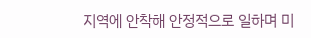지역에 안착해 안정적으로 일하며 미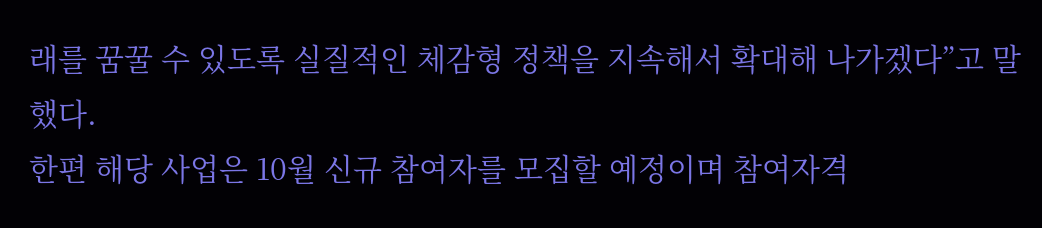래를 꿈꿀 수 있도록 실질적인 체감형 정책을 지속해서 확대해 나가겠다”고 말했다.
한편 해당 사업은 10월 신규 참여자를 모집할 예정이며 참여자격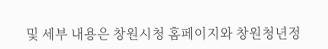및 세부 내용은 창원시청 홈페이지와 창원청년정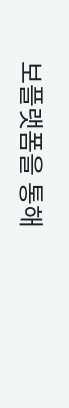보플랫폼을 통해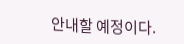안내할 예정이다.